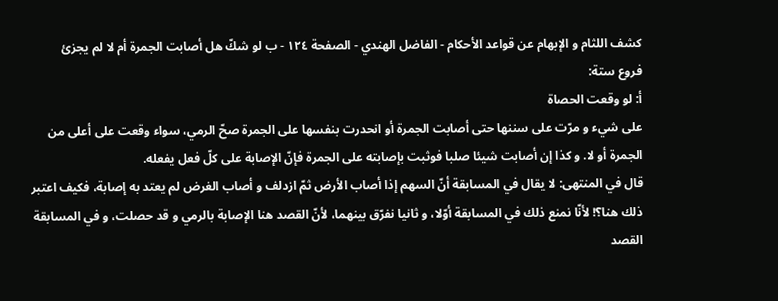كشف اللثام و الإبهام عن قواعد الأحكام - الفاضل الهندي - الصفحة ١٢٤ - ب لو شكّ هل أصابت الجمرة أم لا لم يجزئ
فروع ستة:
أ: لو وقعت الحصاة
على شيء و مرّت على سننها حتى أصابت الجمرة أو انحدرت بنفسها على الجمرة صحّ الرمي، سواء وقعت على أعلى من الجمرة أو لا. و كذا إن أصابت شيئا صلبا فوثبت بإصابته على الجمرة فإنّ الإصابة على كلّ فعل يفعله.
قال في المنتهى: لا يقال في المسابقة أنّ السهم إذا أصاب الأرض ثمّ ازدلف و أصاب الغرض لم يعتد به إصابة، فكيف اعتبر ذلك هنا؟! لأنّا نمنع ذلك في المسابقة أوّلا، و ثانيا نفرّق بينهما، لأنّ القصد هنا الإصابة بالرمي و قد حصلت، و في المسابقة القصد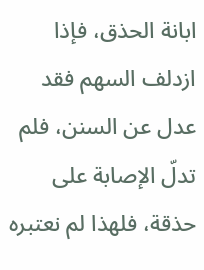ابانة الحذق، فإذا ازدلف السهم فقد عدل عن السنن، فلم تدلّ الإصابة على حذقة، فلهذا لم نعتبره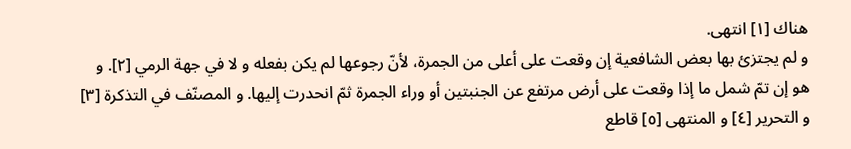هناك [١] انتهى.
و لم يجتزئ بها بعض الشافعية إن وقعت على أعلى من الجمرة، لأنّ رجوعها لم يكن بفعله و لا في جهة الرمي [٢]. و هو إن تمّ شمل ما إذا وقعت على أرض مرتفع عن الجنبتين أو وراء الجمرة ثمّ انحدرت إليها. و المصنّف في التذكرة [٣] و التحرير [٤] و المنتهى [٥] قاطع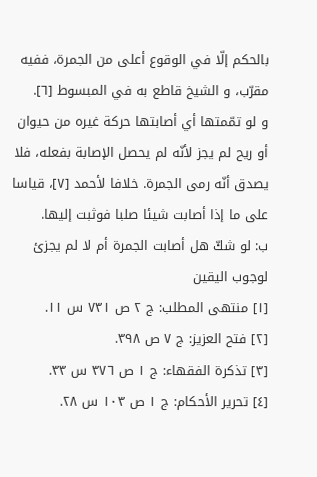بالحكم إلّا في الوقوع أعلى من الجمرة، ففيه مقرّب، و الشيخ قاطع به في المبسوط [٦].
و لو تمّمتها أي أصابتها حركة غيره من حيوان أو ريح لم يجز لأنّه لم يحصل الإصابة بفعله، فلا يصدق أنّه رمى الجمرة. خلافا لأحمد [٧]، قياسا على ما إذا أصابت شيئا صلبا فوثبت إليها.
ب: لو شكّ هل أصابت الجمرة أم لا لم يجزئ
لوجوب اليقين
[١] منتهى المطلب: ج ٢ ص ٧٣١ س ١١.
[٢] فتح العزيز: ج ٧ ص ٣٩٨.
[٣] تذكرة الفقهاء: ج ١ ص ٣٧٦ س ٣٣.
[٤] تحرير الأحكام: ج ١ ص ١٠٣ س ٢٨.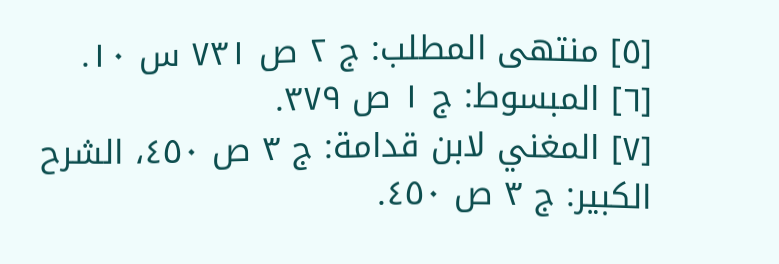[٥] منتهى المطلب: ج ٢ ص ٧٣١ س ١٠.
[٦] المبسوط: ج ١ ص ٣٧٩.
[٧] المغني لابن قدامة: ج ٣ ص ٤٥٠، الشرح الكبير: ج ٣ ص ٤٥٠.